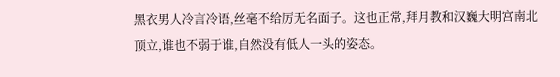黑衣男人冷言冷语,丝毫不给厉无名面子。这也正常,拜月教和汉巍大明宫南北顶立,谁也不弱于谁,自然没有低人一头的姿态。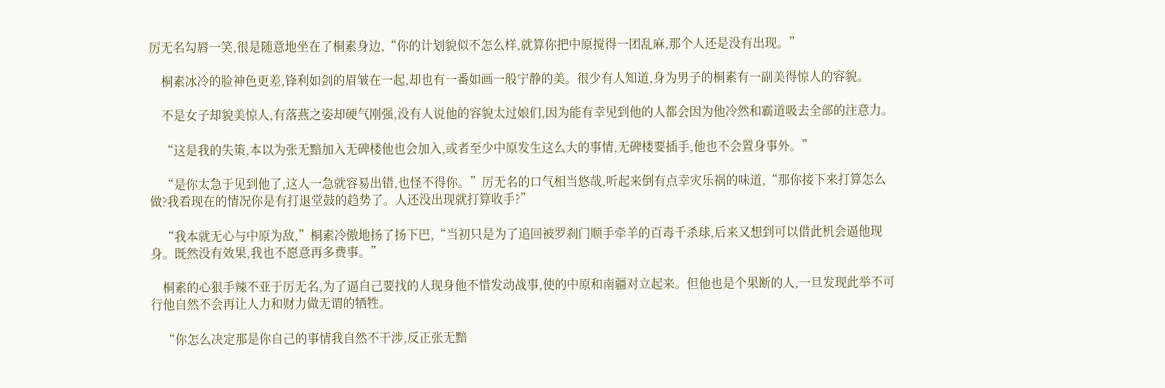厉无名勾唇一笑,很是随意地坐在了桐素身边,“你的计划貌似不怎么样,就算你把中原搅得一团乱麻,那个人还是没有出现。”

    桐素冰冷的脸神色更差,锋利如剑的眉皱在一起,却也有一番如画一般宁静的美。很少有人知道,身为男子的桐素有一副美得惊人的容貌。

    不是女子却貌美惊人,有落燕之姿却硬气刚强,没有人说他的容貌太过娘们,因为能有幸见到他的人都会因为他冷然和霸道吸去全部的注意力。

    “这是我的失策,本以为张无黯加入无碑楼他也会加入,或者至少中原发生这么大的事情,无碑楼要插手,他也不会置身事外。”

    “是你太急于见到他了,这人一急就容易出错,也怪不得你。”厉无名的口气相当悠哉,听起来倒有点幸灾乐祸的味道,“那你接下来打算怎么做?我看现在的情况你是有打退堂鼓的趋势了。人还没出现就打算收手?”

    “我本就无心与中原为敌,”桐素冷傲地扬了扬下巴,“当初只是为了追回被罗刹门顺手牵羊的百毒千杀球,后来又想到可以借此机会逼他现身。既然没有效果,我也不愿意再多费事。”

    桐素的心狠手辣不亚于厉无名,为了逼自己要找的人现身他不惜发动战事,使的中原和南疆对立起来。但他也是个果断的人,一旦发现此举不可行他自然不会再让人力和财力做无谓的牺牲。

    “你怎么决定那是你自己的事情我自然不干涉,反正张无黯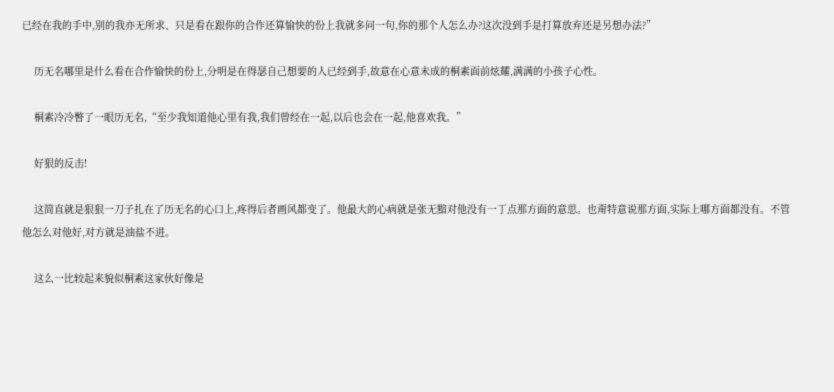已经在我的手中,别的我亦无所求、只是看在跟你的合作还算愉快的份上我就多问一句,你的那个人怎么办?这次没到手是打算放弃还是另想办法?”

    历无名哪里是什么看在合作愉快的份上,分明是在得瑟自己想要的人已经到手,故意在心意未成的桐素面前炫耀,满满的小孩子心性。

    桐素冷冷瞥了一眼历无名,“至少我知道他心里有我,我们曾经在一起,以后也会在一起,他喜欢我。”

    好狠的反击!

    这简直就是狠狠一刀子扎在了历无名的心口上,疼得后者画风都变了。他最大的心病就是张无黯对他没有一丁点那方面的意思。也甭特意说那方面,实际上哪方面都没有。不管他怎么对他好,对方就是油盐不进。

    这么一比较起来貌似桐素这家伙好像是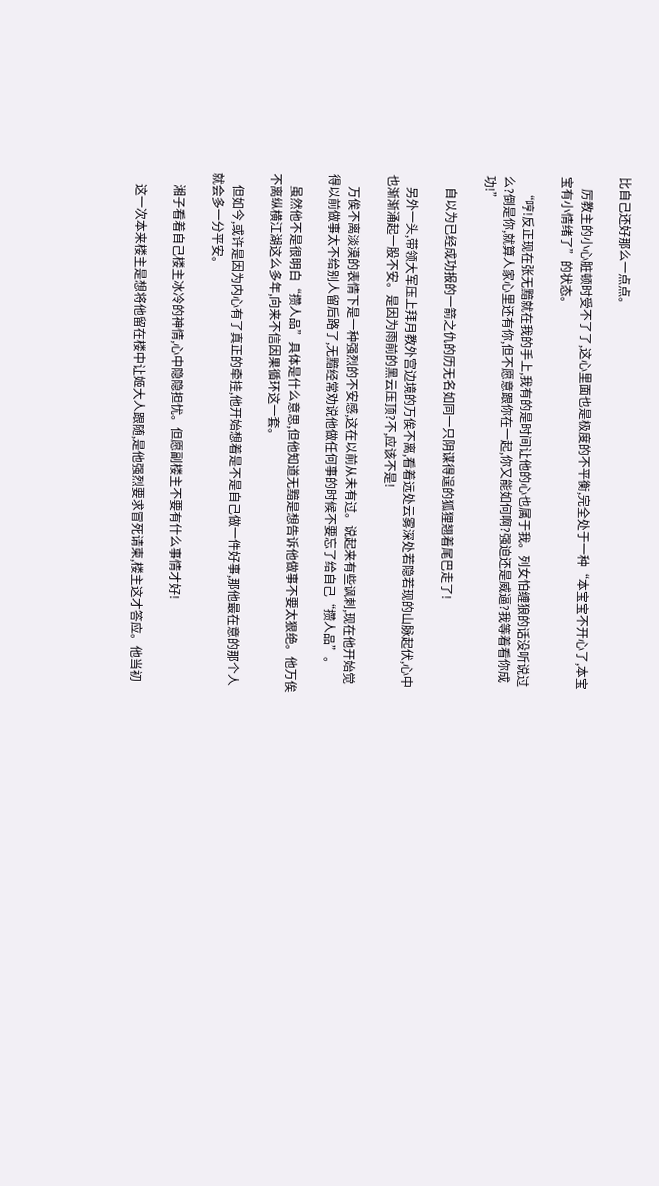比自己还好那么一点点。

    厉教主的小心脏顿时受不了了,这心里面也是极度的不平衡,完全处于一种“本宝宝不开心了,本宝宝有小情绪了”的状态。

    “哼!反正现在张无黯就在我的手上,我有的是时间让他的心也属于我。列女怕缠狼的话没听说过么?倒是你,就算人家心里还有你,但不愿意跟你在一起,你又能如何啊?强迫还是威逼?我等着看你成功!”

    自以为已经成功报的一箭之仇的历无名如同一只阴谋得逞的狐狸翘着尾巴走了!

    另外一头,带领大军压上拜月教外宫边境的万俟不离,看着远处云雾深处若隐若现的山脉起伏,心中也渐渐涌起一股不安。是因为雨前的黑云压顶?不,应该不是!

    万俟不离淡漠的表情下是一种强烈的不安感,这在以前从未有过。说起来有些讽刺,现在他开始觉得以前做事太不给别人留后路了,无黯经常劝说他做任何事的时候不要忘了给自己“攒人品”。

    虽然他不是很明白“攒人品”具体是什么意思,但他知道无黯是想告诉他做事不要太狠绝。他万俟不离纵横江湖这么多年,向来不信因果循环这一套。

    但如今,或许是因为内心有了真正的牵挂,他开始想着是不是自己做一件好事,那他最在意的那个人就会多一分平安。

    湘子看着自己楼主冰冷的神情,心中隐隐担忧。但愿副楼主不要有什么事情才好!

    这一次本来楼主是想将他留在楼中让姬大人跟随,是他强烈要求冒死请柬,楼主这才答应。他当初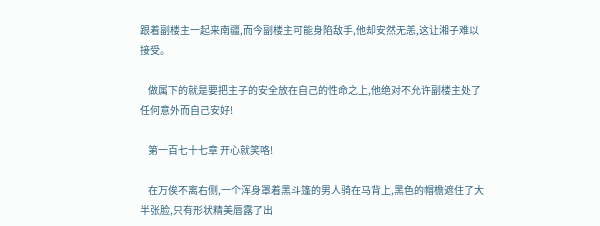跟着副楼主一起来南疆,而今副楼主可能身陷敌手,他却安然无恙,这让湘子难以接受。

    做属下的就是要把主子的安全放在自己的性命之上,他绝对不允许副楼主处了任何意外而自己安好!

    第一百七十七章 开心就笑咯!

    在万俟不离右侧,一个浑身罩着黑斗篷的男人骑在马背上,黑色的帽檐遮住了大半张脸,只有形状精美唇露了出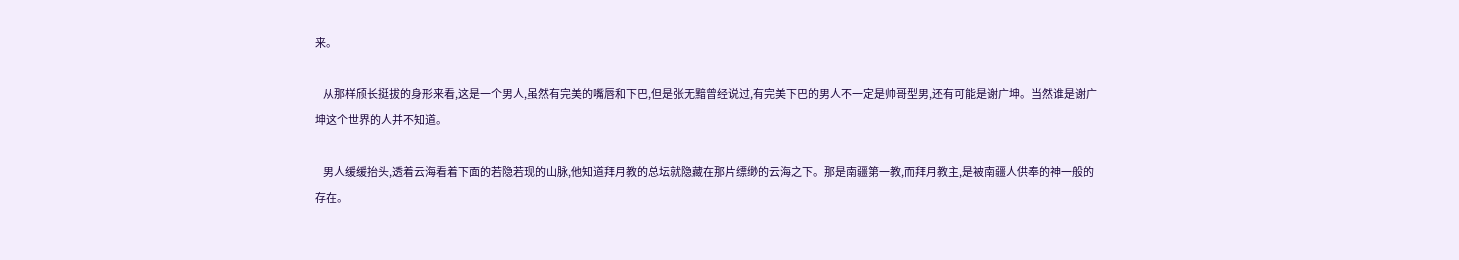来。

    从那样颀长挺拔的身形来看,这是一个男人,虽然有完美的嘴唇和下巴,但是张无黯曾经说过,有完美下巴的男人不一定是帅哥型男,还有可能是谢广坤。当然谁是谢广坤这个世界的人并不知道。

    男人缓缓抬头,透着云海看着下面的若隐若现的山脉,他知道拜月教的总坛就隐藏在那片缥缈的云海之下。那是南疆第一教,而拜月教主,是被南疆人供奉的神一般的存在。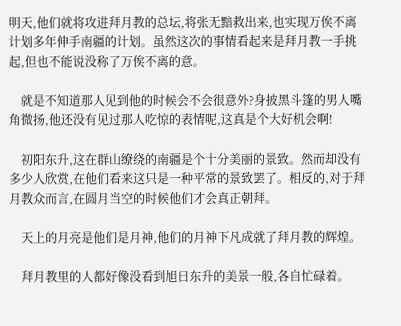明天,他们就将攻进拜月教的总坛,将张无黯救出来,也实现万俟不离计划多年伸手南疆的计划。虽然这次的事情看起来是拜月教一手挑起,但也不能说没称了万俟不离的意。

    就是不知道那人见到他的时候会不会很意外?身披黑斗篷的男人嘴角微扬,他还没有见过那人吃惊的表情呢,这真是个大好机会啊!

    初阳东升,这在群山缭绕的南疆是个十分美丽的景致。然而却没有多少人欣赏,在他们看来这只是一种平常的景致罢了。相反的,对于拜月教众而言,在圆月当空的时候他们才会真正朝拜。

    天上的月亮是他们是月神,他们的月神下凡成就了拜月教的辉煌。

    拜月教里的人都好像没看到旭日东升的美景一般,各自忙碌着。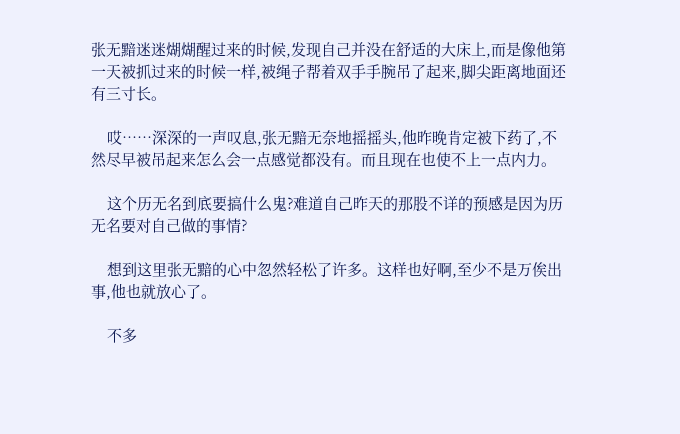张无黯迷迷煳煳醒过来的时候,发现自己并没在舒适的大床上,而是像他第一天被抓过来的时候一样,被绳子帮着双手手腕吊了起来,脚尖距离地面还有三寸长。

    哎……深深的一声叹息,张无黯无奈地摇摇头,他昨晚肯定被下药了,不然尽早被吊起来怎么会一点感觉都没有。而且现在也使不上一点内力。

    这个历无名到底要搞什么鬼?难道自己昨天的那股不详的预感是因为历无名要对自己做的事情?

    想到这里张无黯的心中忽然轻松了许多。这样也好啊,至少不是万俟出事,他也就放心了。

    不多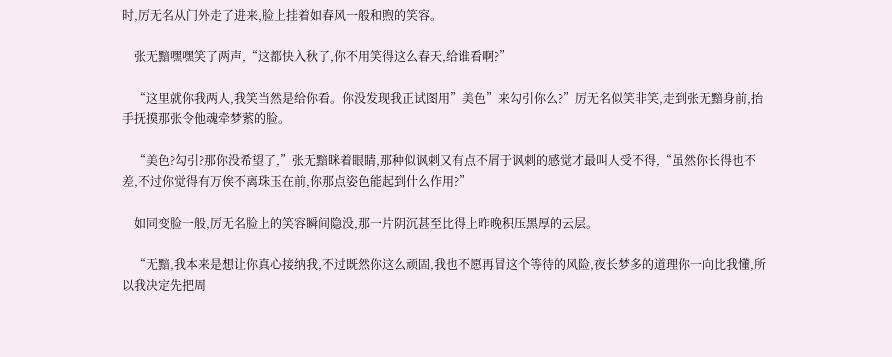时,厉无名从门外走了进来,脸上挂着如春风一般和煦的笑容。

    张无黯嘿嘿笑了两声,“这都快入秋了,你不用笑得这么春天,给谁看啊?”

    “这里就你我两人,我笑当然是给你看。你没发现我正试图用”美色”来勾引你么?”厉无名似笑非笑,走到张无黯身前,抬手抚摸那张令他魂牵梦萦的脸。

    “美色?勾引?那你没希望了,”张无黯眯着眼睛,那种似讽刺又有点不屑于讽刺的感觉才最叫人受不得,“虽然你长得也不差,不过你觉得有万俟不离珠玉在前,你那点姿色能起到什么作用?”

    如同变脸一般,厉无名脸上的笑容瞬间隐没,那一片阴沉甚至比得上昨晚积压黑厚的云层。

    “无黯,我本来是想让你真心接纳我,不过既然你这么顽固,我也不愿再冒这个等待的风险,夜长梦多的道理你一向比我懂,所以我决定先把周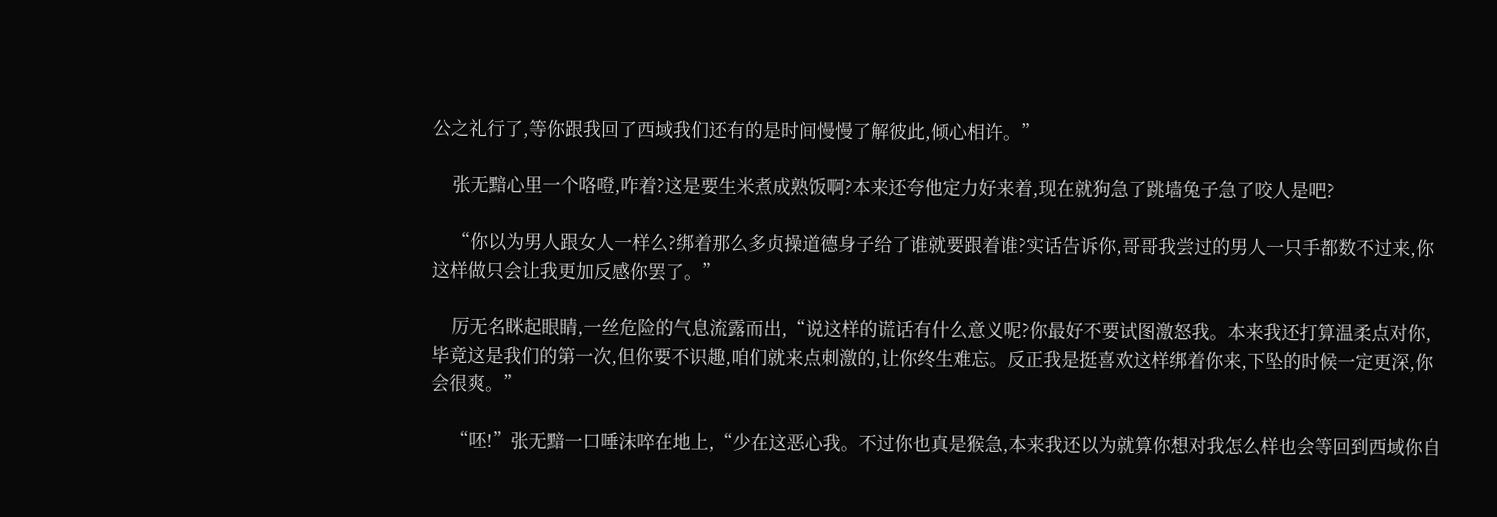公之礼行了,等你跟我回了西域我们还有的是时间慢慢了解彼此,倾心相许。”

    张无黯心里一个咯噔,咋着?这是要生米煮成熟饭啊?本来还夸他定力好来着,现在就狗急了跳墙兔子急了咬人是吧?

    “你以为男人跟女人一样么?绑着那么多贞操道德身子给了谁就要跟着谁?实话告诉你,哥哥我尝过的男人一只手都数不过来,你这样做只会让我更加反感你罢了。”

    厉无名眯起眼睛,一丝危险的气息流露而出,“说这样的谎话有什么意义呢?你最好不要试图激怒我。本来我还打算温柔点对你,毕竟这是我们的第一次,但你要不识趣,咱们就来点刺激的,让你终生难忘。反正我是挺喜欢这样绑着你来,下坠的时候一定更深,你会很爽。”

    “呸!”张无黯一口唾沫啐在地上,“少在这恶心我。不过你也真是猴急,本来我还以为就算你想对我怎么样也会等回到西域你自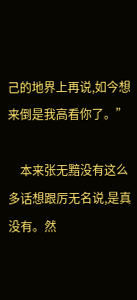己的地界上再说,如今想来倒是我高看你了。”

    本来张无黯没有这么多话想跟厉无名说,是真没有。然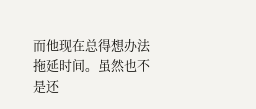而他现在总得想办法拖延时间。虽然也不是还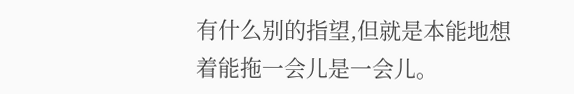有什么别的指望,但就是本能地想着能拖一会儿是一会儿。